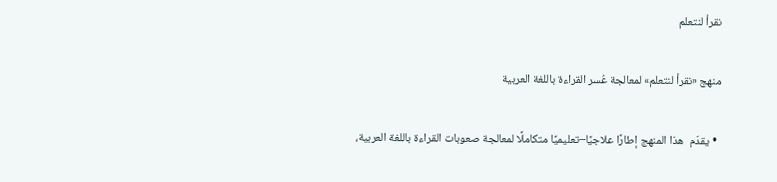نقرأ لنتعلم

منهج «نقرأ لنتعلم» لمعالجة عُسر القراءة باللغة العربية

  • يقدّم  هذا المنهج إطارًا علاجيًا–تعليميًا متكاملًا لمعالجة صعوبات القراءة باللغة العربية،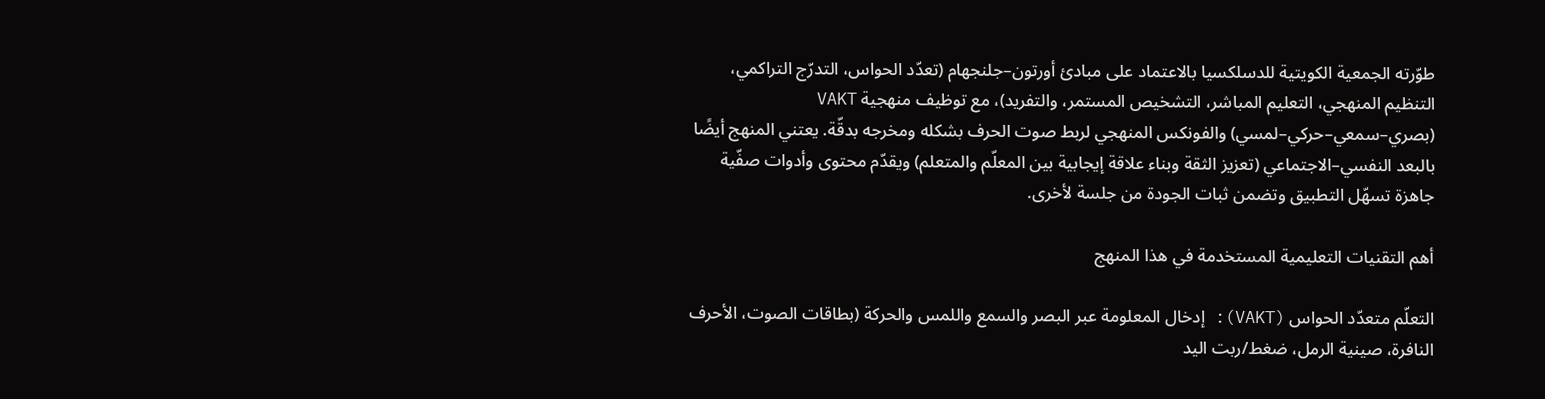طوّرته الجمعية الكويتية للدسلكسيا بالاعتماد على مبادئ أورتون–جلنجهام (تعدّد الحواس، التدرّج التراكمي، التنظيم المنهجي، التعليم المباشر، التشخيص المستمر، والتفريد)، مع توظيف منهجية VAKT (بصري–سمعي–حركي–لمسي) والفونكس المنهجي لربط صوت الحرف بشكله ومخرجه بدقّة. يعتني المنهج أيضًا بالبعد النفسي–الاجتماعي (تعزيز الثقة وبناء علاقة إيجابية بين المعلّم والمتعلم) ويقدّم محتوى وأدوات صفّية جاهزة تسهّل التطبيق وتضمن ثبات الجودة من جلسة لأخرى.

أهم التقنيات التعليمية المستخدمة في هذا المنهج

التعلّم متعدّد الحواس (VAKT): إدخال المعلومة عبر البصر والسمع واللمس والحركة (بطاقات الصوت، الأحرف النافرة، صينية الرمل، ضغط/ربت اليد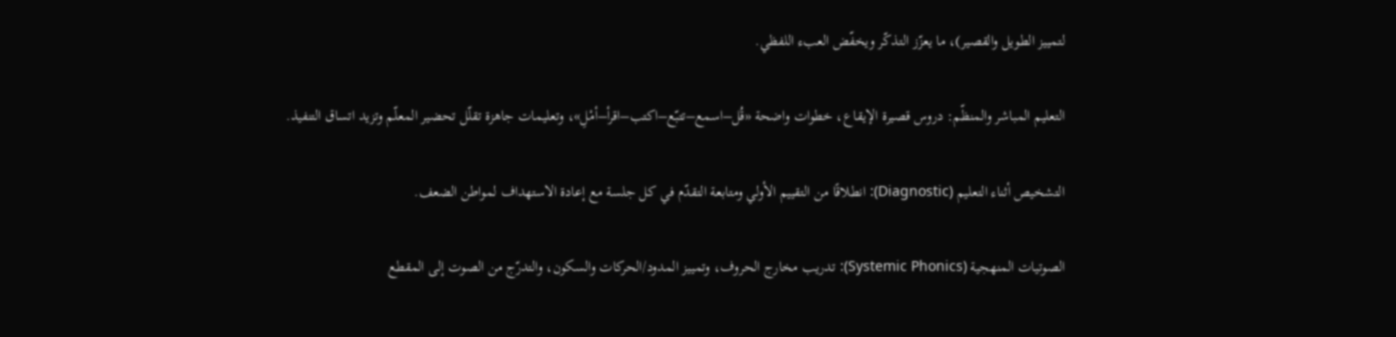لتمييز الطويل والقصير)، ما يعزّز التذكّر ويخفّض العبء اللفظي.

التعليم المباشر والمنظّم: دروس قصيرة الإيقاع، خطوات واضحة «قُل–اسمع–تتبّع–اكتب–اقرأ–أمْلِ»، وتعليمات جاهزة تقلّل تحضير المعلّم وتزيد اتساق التنفيذ.

التشخيص أثناء التعليم (Diagnostic): انطلاقًا من التقييم الأولي ومتابعة التقدّم في كل جلسة مع إعادة الاستهداف لمواطن الضعف.

الصوتيات المنهجية (Systemic Phonics): تدريب مخارج الحروف، وتمييز المدود/الحركات والسكون، والتدرّج من الصوت إلى المقطع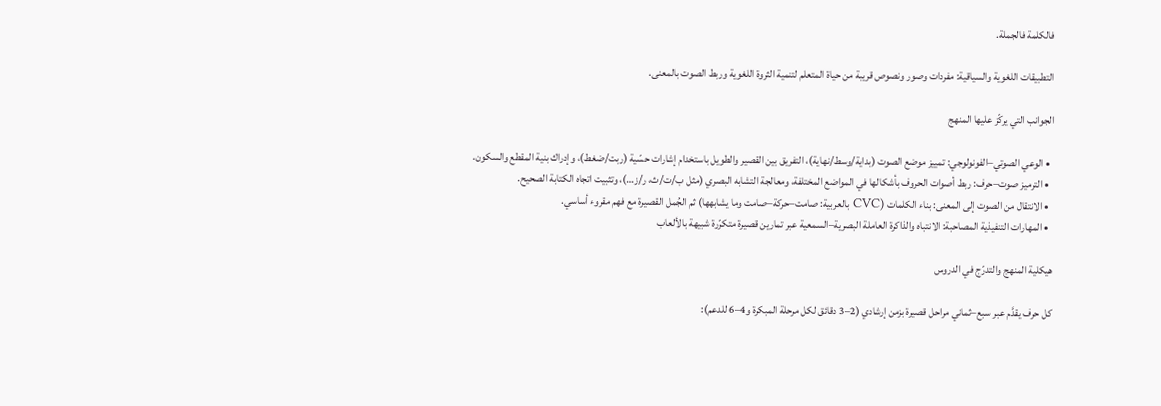فالكلمة فالجملة.

التطبيقات اللغوية والسياقية: مفردات وصور ونصوص قريبة من حياة المتعلم لتنمية الثروة اللغوية وربط الصوت بالمعنى.

الجوانب التي يركّز عليها المنهج

  • الوعي الصوتي–الفونولوجي: تمييز موضع الصوت (بداية/وسط/نهاية)، التفريق بين القصير والطويل باستخدام إشارات حسّية (ربت/ضغط)، وإدراك بنية المقطع والسكون.
  • الترميز صوت–حرف: ربط أصوات الحروف بأشكالها في المواضع المختلفة، ومعالجة التشابه البصري (مثل ب/ت/ث، ر/ز…)، وتثبيت اتجاه الكتابة الصحيح.
  • الانتقال من الصوت إلى المعنى: بناء الكلمات (CVC بالعربية: صامت–حركة–صامت وما يشابهها) ثم الجُمل القصيرة مع فهم مقروء أساسي.
  • المهارات التنفيذية المصاحبة: الانتباه والذاكرة العاملة البصرية–السمعية عبر تمارين قصيرة متكرّرة شبيهة بالألعاب

هيكلية المنهج والتدرّج في الدروس

كل حرف يقدَّم عبر سبع–ثماني مراحل قصيرة بزمن إرشادي (2–3 دقائق لكل مرحلة المبكرة و4–6 للدعم):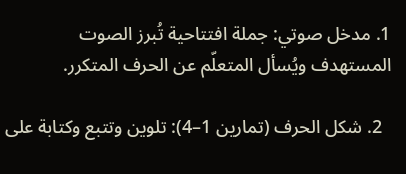1. مدخل صوتي: جملة افتتاحية تُبرز الصوت المستهدف ويُسأل المتعلّم عن الحرف المتكرر.

  2. شكل الحرف (تمارين 1–4): تلوين وتتبع وكتابة على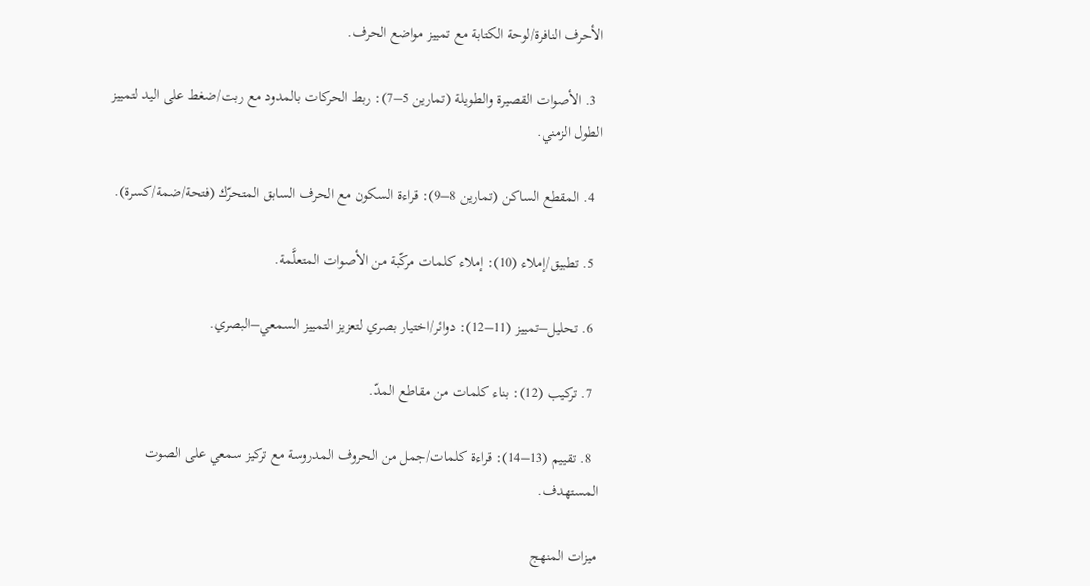الأحرف النافرة/لوحة الكتابة مع تمييز مواضع الحرف.

  3. الأصوات القصيرة والطويلة (تمارين 5–7): ربط الحركات بالمدود مع ربت/ضغط على اليد لتمييز الطول الزمني.

  4. المقطع الساكن (تمارين 8–9): قراءة السكون مع الحرف السابق المتحرّك (فتحة/ضمة/كسرة).

  5. تطبيق/إملاء (10): إملاء كلمات مركّبة من الأصوات المتعلَّمة.

  6. تحليل–تمييز (11–12): دوائر/اختيار بصري لتعزيز التمييز السمعي–البصري.

  7. تركيب (12): بناء كلمات من مقاطع المدّ.

  8. تقييم (13–14): قراءة كلمات/جمل من الحروف المدروسة مع تركيز سمعي على الصوت المستهدف.

ميزات المنهج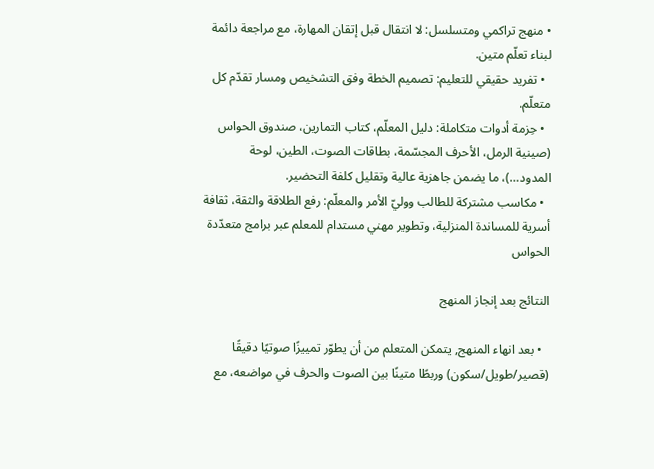• منهج تراكمي ومتسلسل: لا انتقال قبل إتقان المهارة، مع مراجعة دائمة لبناء تعلّم متين.
  • تفريد حقيقي للتعليم: تصميم الخطة وفق التشخيص ومسار تقدّم كل متعلّم.
  • حِزمة أدوات متكاملة: دليل المعلّم، كتاب التمارين، صندوق الحواس (صينية الرمل، الأحرف المجسّمة، بطاقات الصوت، الطين، لوحة المدود…)، ما يضمن جاهزية عالية وتقليل كلفة التحضير.
  • مكاسب مشتركة للطالب ووليّ الأمر والمعلّم: رفع الطلاقة والثقة، ثقافة أسرية للمساندة المنزلية، وتطوير مهني مستدام للمعلم عبر برامج متعدّدة الحواس

النتائج بعد إنجاز المنهج

  • بعد انهاء المنهج, يتمكن المتعلم من أن يطوّر تمييزًا صوتيًا دقيقًا (قصير/طويل/سكون) وربطًا متينًا بين الصوت والحرف في مواضعه، مع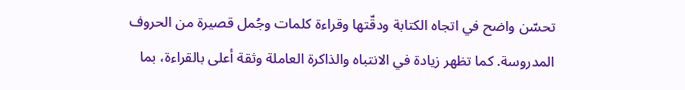تحسّن واضح في اتجاه الكتابة ودقّتها وقراءة كلمات وجُمل قصيرة من الحروف المدروسة. كما تظهر زيادة في الانتباه والذاكرة العاملة وثقة أعلى بالقراءة، بما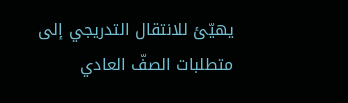يهيّئ للانتقال التدريجي إلى متطلبات الصفّ العادي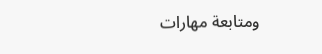ومتابعة مهارات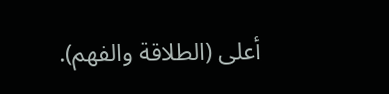أعلى (الطلاقة والفهم).